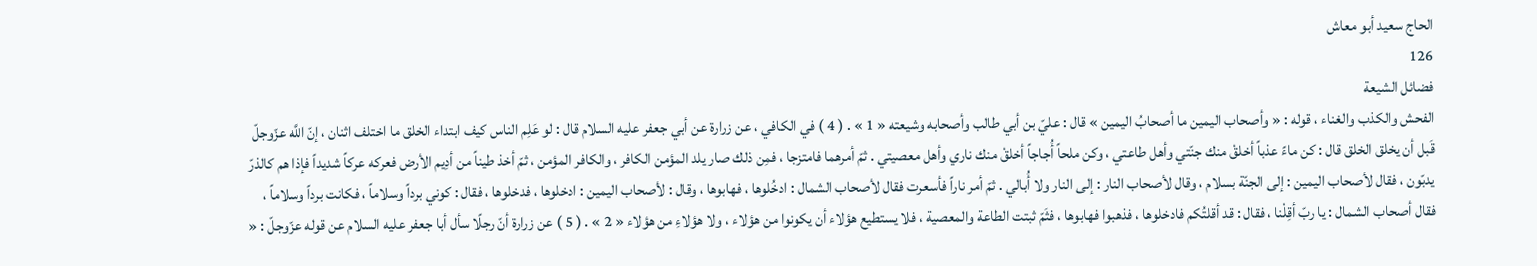الحاج سعيد أبو معاش
126
فضائل الشيعة
الفحش والكذب والغناء ، قوله : « وأصحاب اليمين ما أصحابُ اليمين » قال : عليّ بن أبي طالب وأصحابه وشيعته « 1 » . ( 4 ) في الكافي ، عن زرارة عن أبي جعفر عليه السلام قال : لو عَلِم الناس كيف ابتداء الخلق ما اختلف اثنان ، إنّ اللَّه عزّوجلّ قَبل أن يخلق الخلق قال : كن ماءً عذباً أخلقْ منك جنّتي وأهل طاعتي ، وكن ملحاً أُجاجاً أخلقْ منك ناري وأهل معصيتي . ثمّ أمرهما فامتزجا ، فمِن ذلك صار يلد المؤمن الكافر ، والكافر المؤمن ، ثمّ أخذ طيناً من أدِيم الأرض فعركه عركاً شديداً فإذا هم كالذرّ يدبّون ، فقال لأصحاب اليمين : إلى الجنّة بسلام ، وقال لأصحاب النار : إلى النار ولا أُبالي . ثمّ أمر ناراً فأسعرت فقال لأصحاب الشمال : ادخُلوها ، فهابوها ، وقال : لأصحاب اليمين : ادخلوها ، فدخلوها ، فقال : كوني برداً وسلاماً ، فكانت برداً وسلاماً ، فقال أصحاب الشمال : يا ربّ أقِلْنا ، فقال : قد أقلتُكم فادخلوها ، فذهبوا فهابوها ، فثَمّ ثبتت الطاعة والمعصية ، فلا يستطيع هؤلاء أن يكونوا من هؤلاء ، ولا هؤلاءِ من هؤلاء « 2 » . ( 5 ) عن زرارة أنّ رجلًا سأل أبا جعفر عليه السلام عن قوله عزّوجلّ : «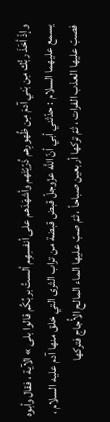وإذْ أخَذَ ربُّك مِن بَني آدمَ مِن ظُهورِهم ذُرّيّتَهم وأشهَدَهم على أنفسِهِم ألستُ بربِّكُم قالوا بلى » الآية ، فقال وأبوه يسمع عليهما السلام : حدّثني أبي أنّ اللَّه عزّوجلّ قبض قبضة من تراب الثرى التي خلق منها آدم عليه السلام ، فصبّ عليها العذب الفرات ، ثمّ تركها أربعين صباحاً ، ثمّ صبّ عليها الماء المالح الأُجاج فتركها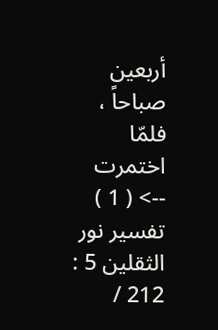أربعين صباحاً ، فلمّا اختمرت
--> ( 1 ) تفسير نور الثقلين 5 : 212 /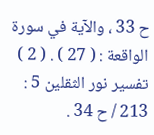ح 33 ، والآية في سورة الواقعة : ( 27 ) . ( 2 ) تفسير نور الثقلين 5 : 213 / ح 34 .